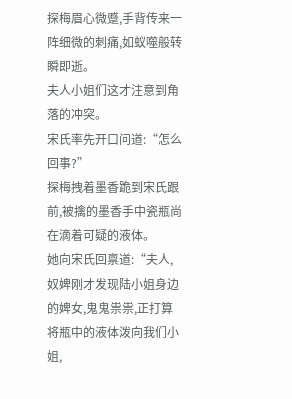探梅眉心微蹙,手背传来一阵细微的刺痛,如蚁噬般转瞬即逝。
夫人小姐们这才注意到角落的冲突。
宋氏率先开口问道:“怎么回事?”
探梅拽着墨香跪到宋氏跟前,被擒的墨香手中瓷瓶尚在滴着可疑的液体。
她向宋氏回禀道:“夫人,奴婢刚才发现陆小姐身边的婢女,鬼鬼祟祟,正打算将瓶中的液体泼向我们小姐,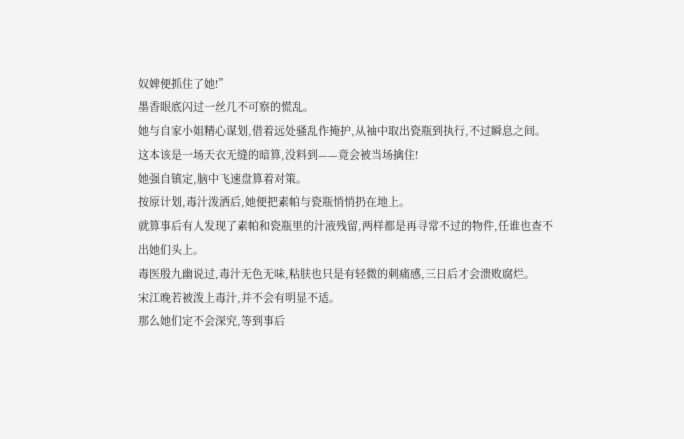奴婢便抓住了她!”
墨香眼底闪过一丝几不可察的慌乱。
她与自家小姐精心谋划,借着远处骚乱作掩护,从袖中取出瓷瓶到执行,不过瞬息之间。
这本该是一场天衣无缝的暗算,没料到——竟会被当场擒住!
她强自镇定,脑中飞速盘算着对策。
按原计划,毒汁泼洒后,她便把素帕与瓷瓶悄悄扔在地上。
就算事后有人发现了素帕和瓷瓶里的汁液残留,两样都是再寻常不过的物件,任谁也查不出她们头上。
毒医殷九幽说过,毒汁无色无味,粘肤也只是有轻微的刺痛感,三日后才会溃败腐烂。
宋江晚若被泼上毒汁,并不会有明显不适。
那么她们定不会深究,等到事后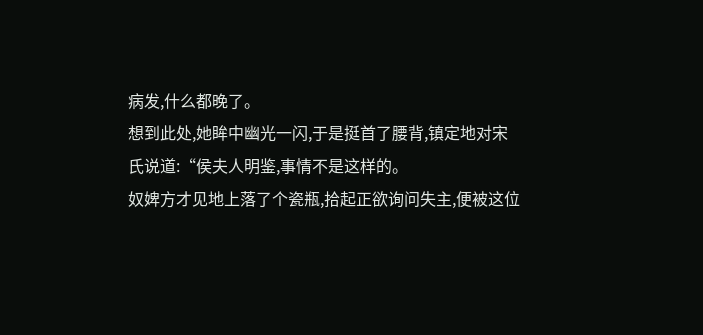病发,什么都晚了。
想到此处,她眸中幽光一闪,于是挺首了腰背,镇定地对宋氏说道:“侯夫人明鉴,事情不是这样的。
奴婢方才见地上落了个瓷瓶,拾起正欲询问失主,便被这位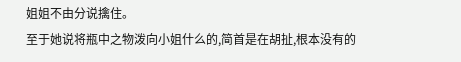姐姐不由分说擒住。
至于她说将瓶中之物泼向小姐什么的,简首是在胡扯,根本没有的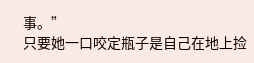事。”
只要她一口咬定瓶子是自己在地上捡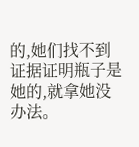的,她们找不到证据证明瓶子是她的,就拿她没办法。